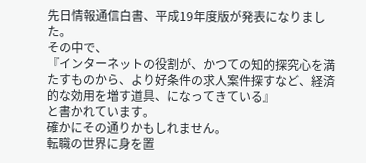先日情報通信白書、平成19年度版が発表になりました。
その中で、
『インターネットの役割が、かつての知的探究心を満たすものから、より好条件の求人案件探すなど、経済的な効用を増す道具、になってきている』
と書かれています。
確かにその通りかもしれません。
転職の世界に身を置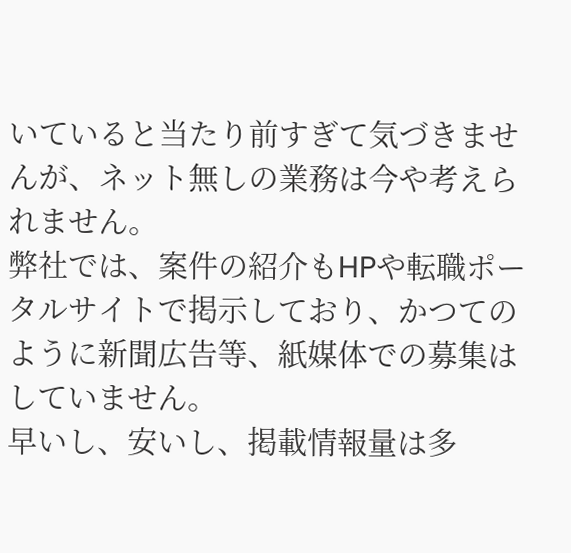いていると当たり前すぎて気づきませんが、ネット無しの業務は今や考えられません。
弊社では、案件の紹介もHPや転職ポータルサイトで掲示しており、かつてのように新聞広告等、紙媒体での募集はしていません。
早いし、安いし、掲載情報量は多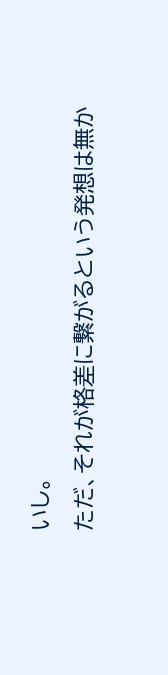いし。
ただ、それが格差に繋がるという発想は無か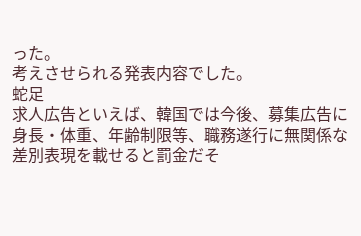った。
考えさせられる発表内容でした。
蛇足
求人広告といえば、韓国では今後、募集広告に身長・体重、年齢制限等、職務遂行に無関係な差別表現を載せると罰金だそ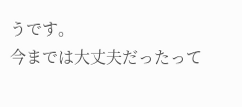うです。
今までは大丈夫だったって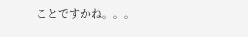ことですかね。。。